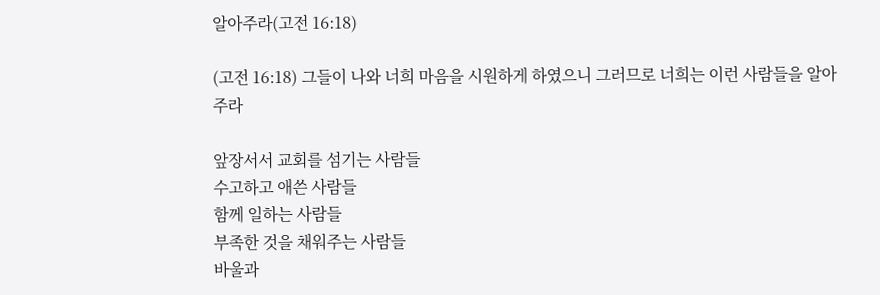알아주라(고전 16:18)

(고전 16:18) 그들이 나와 너희 마음을 시원하게 하였으니 그러므로 너희는 이런 사람들을 알아 주라

앞장서서 교회를 섬기는 사람들
수고하고 애쓴 사람들
함께 일하는 사람들
부족한 것을 채워주는 사람들
바울과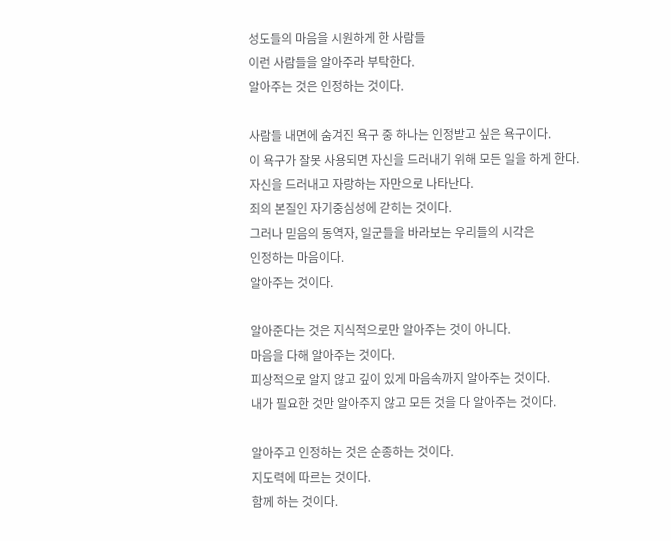성도들의 마음을 시원하게 한 사람들
이런 사람들을 알아주라 부탁한다.
알아주는 것은 인정하는 것이다.

사람들 내면에 숨겨진 욕구 중 하나는 인정받고 싶은 욕구이다.
이 욕구가 잘못 사용되면 자신을 드러내기 위해 모든 일을 하게 한다.
자신을 드러내고 자랑하는 자만으로 나타난다.
죄의 본질인 자기중심성에 갇히는 것이다.
그러나 믿음의 동역자, 일군들을 바라보는 우리들의 시각은
인정하는 마음이다.
알아주는 것이다.

알아준다는 것은 지식적으로만 알아주는 것이 아니다.
마음을 다해 알아주는 것이다.
피상적으로 알지 않고 깊이 있게 마음속까지 알아주는 것이다.
내가 필요한 것만 알아주지 않고 모든 것을 다 알아주는 것이다.

알아주고 인정하는 것은 순종하는 것이다.
지도력에 따르는 것이다.
함께 하는 것이다.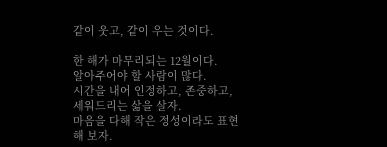같이 웃고, 같이 우는 것이다.

한 해가 마무리되는 12월이다.
알아주어야 할 사람이 많다.
시간을 내어 인정하고, 존중하고, 세워드리는 삶을 살자.
마음을 다해 작은 정성이라도 표현해 보자.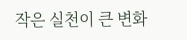작은 실천이 큰 변화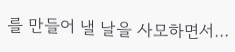를 만들어 낼 날을 사모하면서…